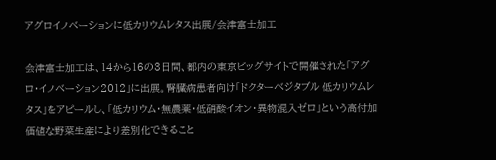アグロイノベーションに低カリウムレタス出展/会津富士加工

会津富士加工は、14から16の3日間、都内の東京ビッグサイトで開催された「アグロ・イノベーション2012」に出展。腎臓病患者向け「ドクターベジタブル 低カリウムレタス」をアピールし、「低カリウム・無農薬・低硝酸イオン・異物混入ゼロ」という高付加価値な野菜生産により差別化できること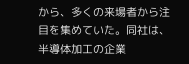から、多くの来場者から注目を集めていた。同社は、半導体加工の企業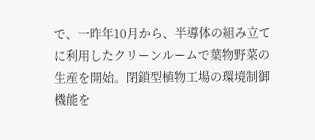で、一昨年10月から、半導体の組み立てに利用したクリーンルームで葉物野菜の生産を開始。閉鎖型植物工場の環境制御機能を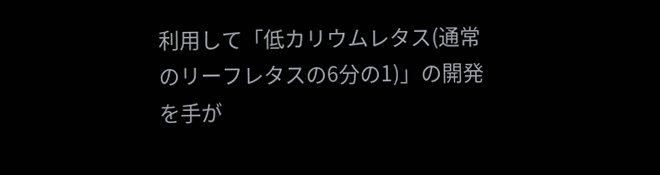利用して「低カリウムレタス(通常のリーフレタスの6分の1)」の開発を手が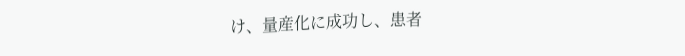け、量産化に成功し、患者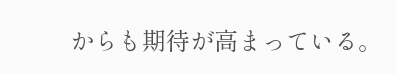からも期待が高まっている。